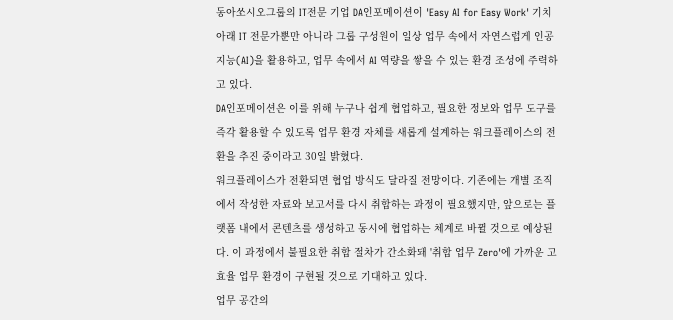동아쏘시오그룹의 IT전문 기업 DA인포메이션이 'Easy AI for Easy Work' 기치 아래 IT 전문가뿐만 아니라 그룹 구성원이 일상 업무 속에서 자연스럽게 인공지능(AI)을 활용하고, 업무 속에서 AI 역량을 쌓을 수 있는 환경 조성에 주력하고 있다.
DA인포메이션은 이를 위해 누구나 쉽게 협업하고, 필요한 정보와 업무 도구를 즉각 활용할 수 있도록 업무 환경 자체를 새롭게 설계하는 워크플레이스의 전환을 추진 중이라고 30일 밝혔다.
워크플레이스가 전환되면 협업 방식도 달라질 전망이다. 기존에는 개별 조직에서 작성한 자료와 보고서를 다시 취합하는 과정이 필요했지만, 앞으로는 플랫폼 내에서 콘텐츠를 생성하고 동시에 협업하는 체계로 바뀔 것으로 예상된다. 이 과정에서 불필요한 취합 절차가 간소화돼 '취합 업무 Zero'에 가까운 고효율 업무 환경이 구현될 것으로 기대하고 있다.
업무 공간의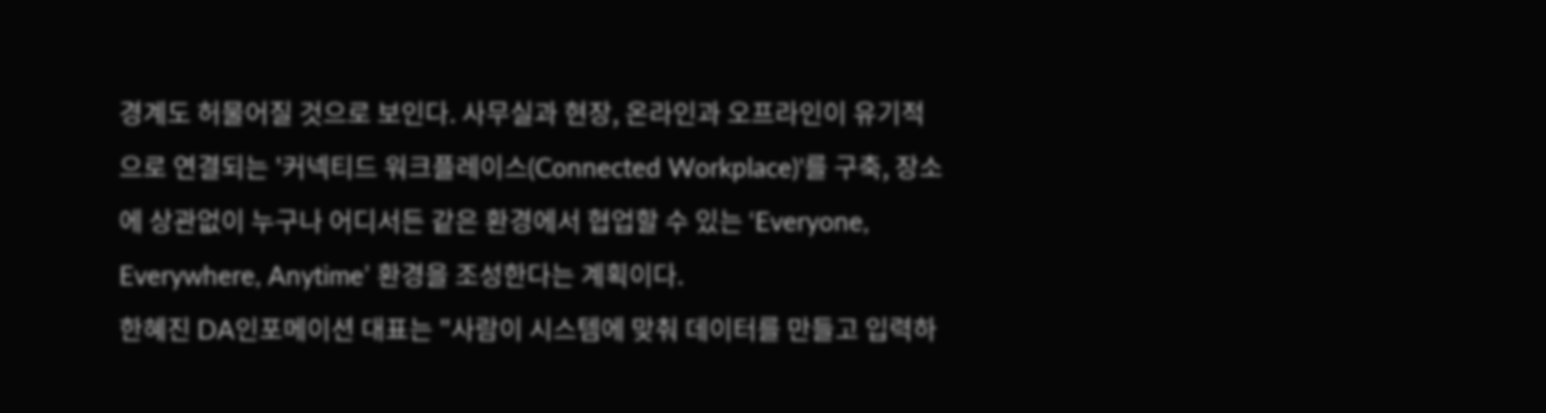경계도 허물어질 것으로 보인다. 사무실과 현장, 온라인과 오프라인이 유기적으로 연결되는 '커넥티드 워크플레이스(Connected Workplace)'를 구축, 장소에 상관없이 누구나 어디서든 같은 환경에서 협업할 수 있는 ‘Everyone, Everywhere, Anytime’ 환경을 조성한다는 계획이다.
한혜진 DA인포메이션 대표는 "사람이 시스템에 맞춰 데이터를 만들고 입력하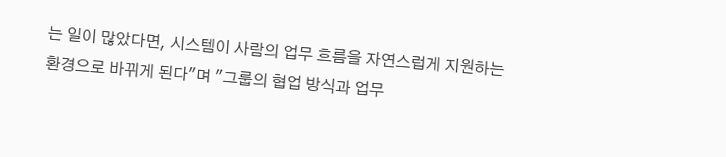는 일이 많았다면, 시스템이 사람의 업무 흐름을 자연스럽게 지원하는 환경으로 바뀌게 된다"며 "그룹의 협업 방식과 업무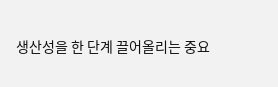생산성을 한 단계 끌어올리는 중요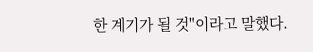한 계기가 될 것"이라고 말했다.